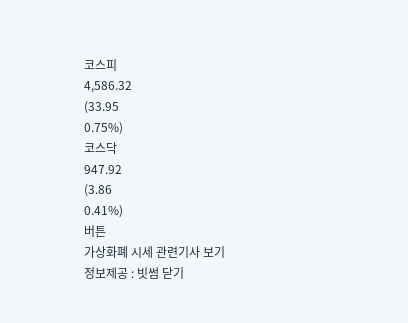코스피
4,586.32
(33.95
0.75%)
코스닥
947.92
(3.86
0.41%)
버튼
가상화폐 시세 관련기사 보기
정보제공 : 빗썸 닫기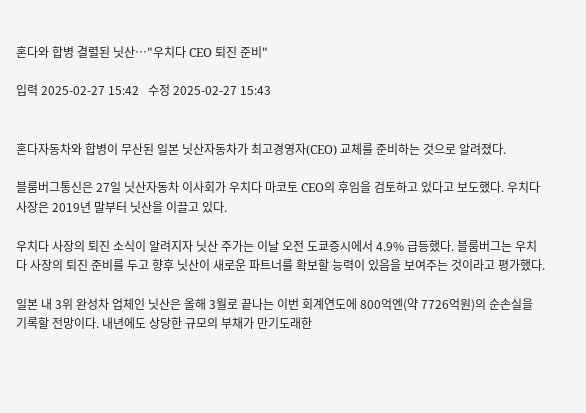혼다와 합병 결렬된 닛산…"우치다 CEO 퇴진 준비"

입력 2025-02-27 15:42   수정 2025-02-27 15:43


혼다자동차와 합병이 무산된 일본 닛산자동차가 최고경영자(CEO) 교체를 준비하는 것으로 알려졌다.

블룸버그통신은 27일 닛산자동차 이사회가 우치다 마코토 CEO의 후임을 검토하고 있다고 보도했다. 우치다 사장은 2019년 말부터 닛산을 이끌고 있다.

우치다 사장의 퇴진 소식이 알려지자 닛산 주가는 이날 오전 도쿄증시에서 4.9% 급등했다. 블룸버그는 우치다 사장의 퇴진 준비를 두고 향후 닛산이 새로운 파트너를 확보할 능력이 있음을 보여주는 것이라고 평가했다.

일본 내 3위 완성차 업체인 닛산은 올해 3월로 끝나는 이번 회계연도에 800억엔(약 7726억원)의 순손실을 기록할 전망이다. 내년에도 상당한 규모의 부채가 만기도래한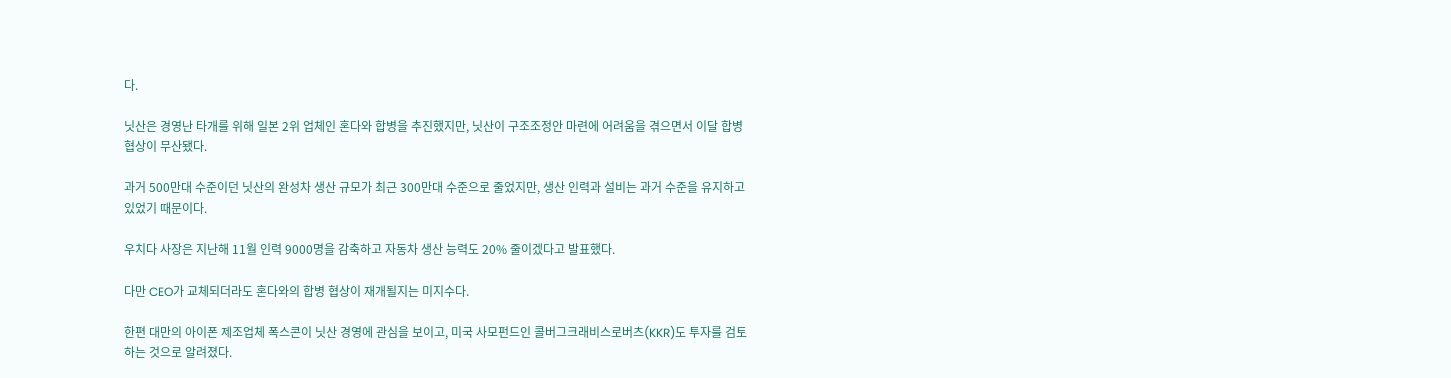다.

닛산은 경영난 타개를 위해 일본 2위 업체인 혼다와 합병을 추진했지만, 닛산이 구조조정안 마련에 어려움을 겪으면서 이달 합병 협상이 무산됐다.

과거 500만대 수준이던 닛산의 완성차 생산 규모가 최근 300만대 수준으로 줄었지만, 생산 인력과 설비는 과거 수준을 유지하고 있었기 때문이다.

우치다 사장은 지난해 11월 인력 9000명을 감축하고 자동차 생산 능력도 20% 줄이겠다고 발표했다.

다만 CEO가 교체되더라도 혼다와의 합병 협상이 재개될지는 미지수다.

한편 대만의 아이폰 제조업체 폭스콘이 닛산 경영에 관심을 보이고, 미국 사모펀드인 콜버그크래비스로버츠(KKR)도 투자를 검토하는 것으로 알려졌다.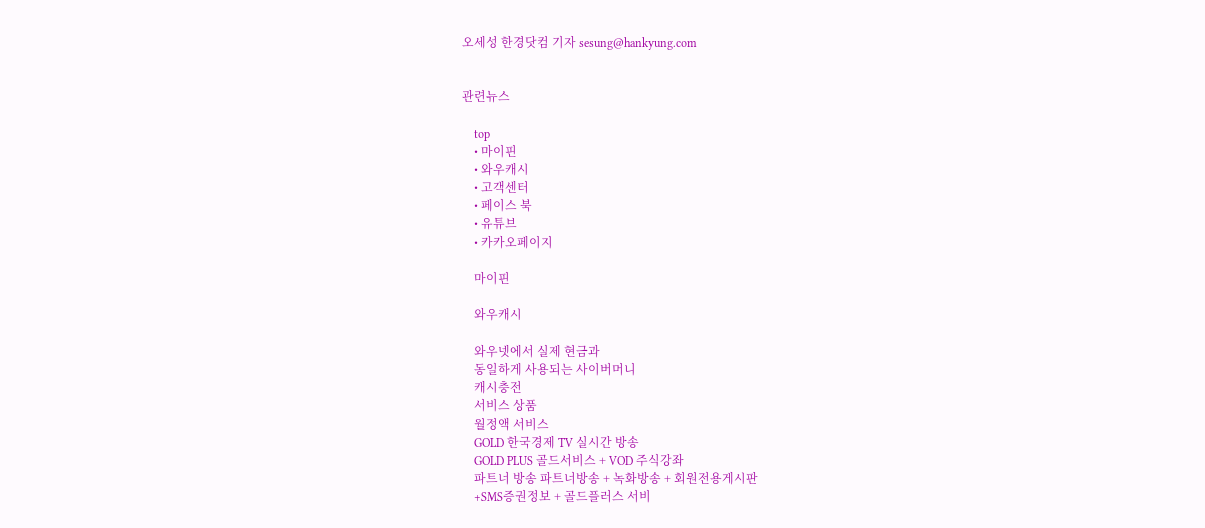오세성 한경닷컴 기자 sesung@hankyung.com


관련뉴스

    top
    • 마이핀
    • 와우캐시
    • 고객센터
    • 페이스 북
    • 유튜브
    • 카카오페이지

    마이핀

    와우캐시

    와우넷에서 실제 현금과
    동일하게 사용되는 사이버머니
    캐시충전
    서비스 상품
    월정액 서비스
    GOLD 한국경제 TV 실시간 방송
    GOLD PLUS 골드서비스 + VOD 주식강좌
    파트너 방송 파트너방송 + 녹화방송 + 회원전용게시판
    +SMS증권정보 + 골드플러스 서비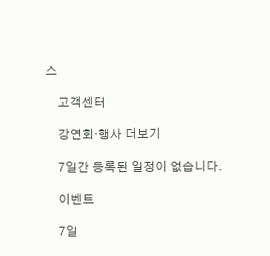스

    고객센터

    강연회·행사 더보기

    7일간 등록된 일정이 없습니다.

    이벤트

    7일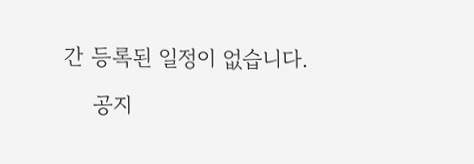간 등록된 일정이 없습니다.

    공지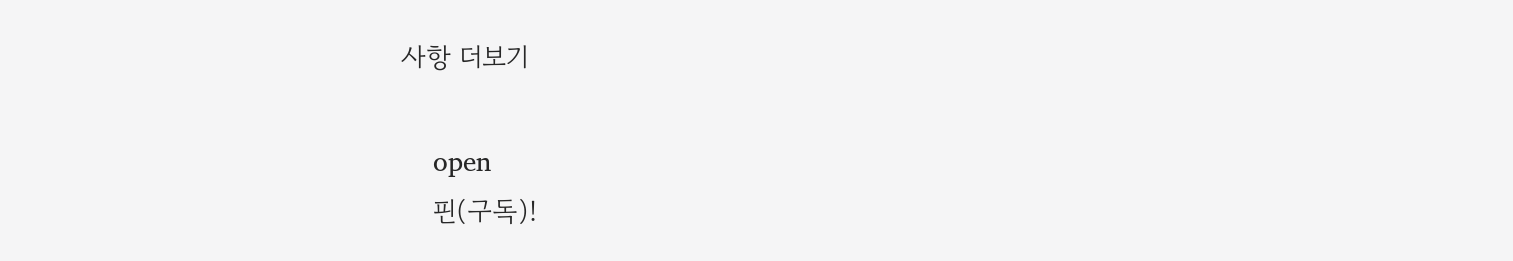사항 더보기

    open
    핀(구독)!